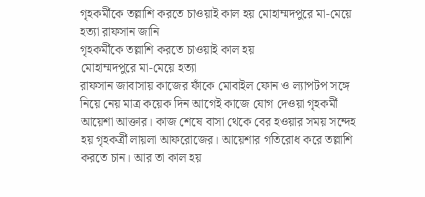গৃহকর্মীকে তল্লাশি করতে চাওয়াই কাল হয় মোহাম্মদপুরে মা-মেয়ে হত্যা রাফসান জানি
গৃহকর্মীকে তল্লাশি করতে চাওয়াই কাল হয়
মোহাম্মদপুরে মা-মেয়ে হত্যা
রাফসান জাবাসায় কাজের ফাঁকে মোবাইল ফোন ও ল্যাপটপ সঙ্গে নিয়ে নেয় মাত্র কয়েক দিন আগেই কাজে যোগ দেওয়া গৃহকর্মী আয়েশা আক্তার। কাজ শেষে বাসা থেকে বের হওয়ার সময় সন্দেহ হয় গৃহকর্ত্রী লায়লা আফরোজের। আয়েশার গতিরোধ করে তল্লাশি করতে চান। আর তা কাল হয়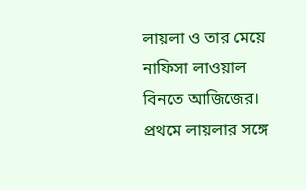লায়লা ও তার মেয়ে নাফিসা লাওয়াল বিনতে আজিজের। প্রথমে লায়লার সঙ্গে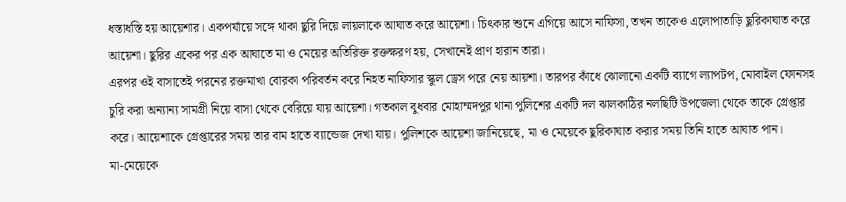ধস্তাধস্তি হয় আয়েশার। একপর্যায়ে সঙ্গে থাকা ছুরি দিয়ে লায়লাকে আঘাত করে আয়েশা। চিৎকার শুনে এগিয়ে আসে নাফিসা, তখন তাকেও এলোপাতাড়ি ছুরিকাঘাত করে আয়েশা। ছুরির একের পর এক আঘাতে মা ও মেয়ের অতিরিক্ত রক্তক্ষরণ হয়, সেখানেই প্রাণ হারান তারা।
এরপর ওই বাসাতেই পরনের রক্তমাখা বোরকা পরিবর্তন করে নিহত নাফিসার স্কুল ড্রেস পরে নেয় আয়শা। তারপর কাঁধে ঝোলানো একটি ব্যাগে ল্যাপটপ, মোবাইল ফোনসহ চুরি করা অন্যান্য সামগ্রী নিয়ে বাসা থেকে বেরিয়ে যায় আয়েশা। গতকাল বুধবার মোহাম্মদপুর থানা পুলিশের একটি দল ঝালকাঠির নলছিটি উপজেলা থেকে তাকে গ্রেপ্তার করে। আয়েশাকে গ্রেপ্তারের সময় তার বাম হাতে ব্যান্ডেজ দেখা যায়। পুলিশকে আয়েশা জানিয়েছে, মা ও মেয়েকে ছুরিকাঘাত করার সময় তিনি হাতে আঘাত পান।
মা-মেয়েকে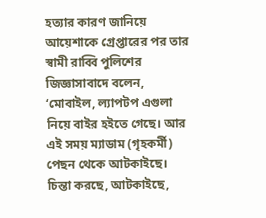হত্যার কারণ জানিয়ে আয়েশাকে গ্রেপ্তারের পর তার স্বামী রাব্বি পুলিশের জিজ্ঞাসাবাদে বলেন, ‘মোবাইল, ল্যাপটপ এগুলা নিয়ে বাইর হইতে গেছে। আর এই সময় ম্যাডাম (গৃহকর্মী) পেছন থেকে আটকাইছে। চিন্তা করছে, আটকাইছে,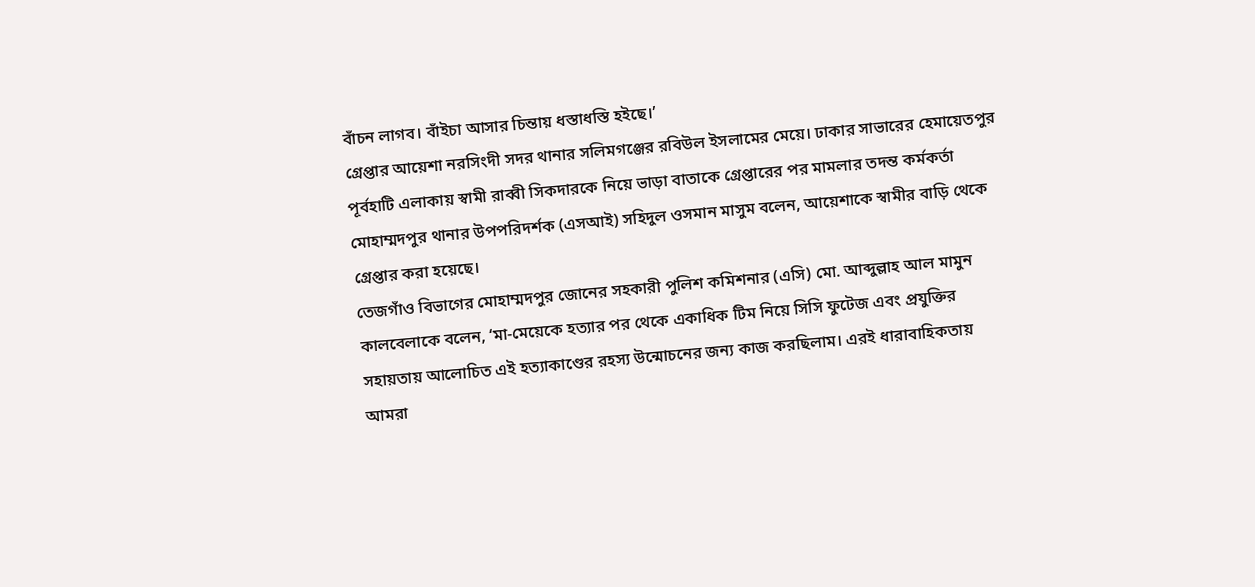বাঁচন লাগব। বাঁইচা আসার চিন্তায় ধস্তাধস্তি হইছে।’
গ্রেপ্তার আয়েশা নরসিংদী সদর থানার সলিমগঞ্জের রবিউল ইসলামের মেয়ে। ঢাকার সাভারের হেমায়েতপুর পূর্বহাটি এলাকায় স্বামী রাব্বী সিকদারকে নিয়ে ভাড়া বাতাকে গ্রেপ্তারের পর মামলার তদন্ত কর্মকর্তা মোহাম্মদপুর থানার উপপরিদর্শক (এসআই) সহিদুল ওসমান মাসুম বলেন, আয়েশাকে স্বামীর বাড়ি থেকে গ্রেপ্তার করা হয়েছে।
তেজগাঁও বিভাগের মোহাম্মদপুর জোনের সহকারী পুলিশ কমিশনার (এসি) মো. আব্দুল্লাহ আল মামুন কালবেলাকে বলেন, ‘মা-মেয়েকে হত্যার পর থেকে একাধিক টিম নিয়ে সিসি ফুটেজ এবং প্রযুক্তির সহায়তায় আলোচিত এই হত্যাকাণ্ডের রহস্য উন্মোচনের জন্য কাজ করছিলাম। এরই ধারাবাহিকতায় আমরা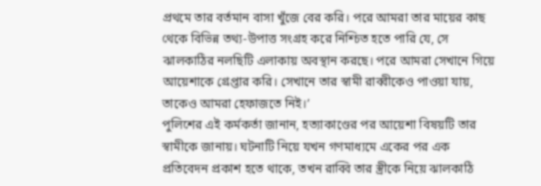প্রথমে তার বর্তমান বাসা খুঁজে বের করি। পরে আমরা তার মায়ের কাছ থেকে বিভিন্ন তথ্য-উপাত্ত সংগ্রহ করে নিশ্চিত হতে পারি যে, সে ঝালকাঠির নলছিটি এলাকায় অবস্থান করছে। পরে আমরা সেখানে গিয়ে আয়েশাকে গ্রেপ্তার করি। সেখানে তার স্বামী রাব্বীকেও পাওয়া যায়, তাকেও আমরা হেফাজতে নিই।’
পুলিশের এই কর্মকর্তা জানান, হত্যাকাণ্ডের পর আয়েশা বিষয়টি তার স্বামীকে জানায়। ঘটনাটি নিয়ে যখন গণমাধ্যমে একের পর এক প্রতিবেদন প্রকাশ হতে থাকে, তখন রাব্বি তার স্ত্রীকে নিয়ে ঝালকাঠি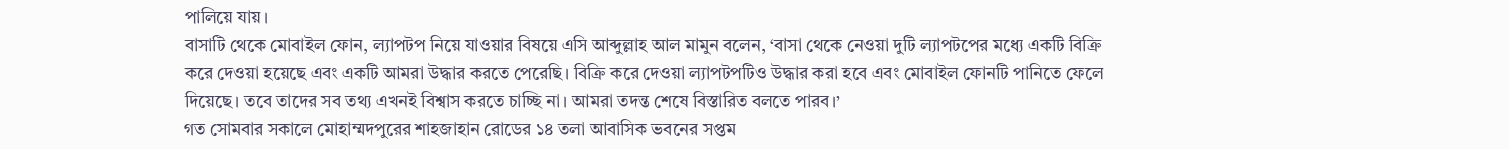পালিয়ে যায়।
বাসাটি থেকে মোবাইল ফোন, ল্যাপটপ নিয়ে যাওয়ার বিষয়ে এসি আব্দুল্লাহ আল মামুন বলেন, ‘বাসা থেকে নেওয়া দুটি ল্যাপটপের মধ্যে একটি বিক্রি করে দেওয়া হয়েছে এবং একটি আমরা উদ্ধার করতে পেরেছি। বিক্রি করে দেওয়া ল্যাপটপটিও উদ্ধার করা হবে এবং মোবাইল ফোনটি পানিতে ফেলে দিয়েছে। তবে তাদের সব তথ্য এখনই বিশ্বাস করতে চাচ্ছি না। আমরা তদন্ত শেষে বিস্তারিত বলতে পারব।’
গত সোমবার সকালে মোহাম্মদপুরের শাহজাহান রোডের ১৪ তলা আবাসিক ভবনের সপ্তম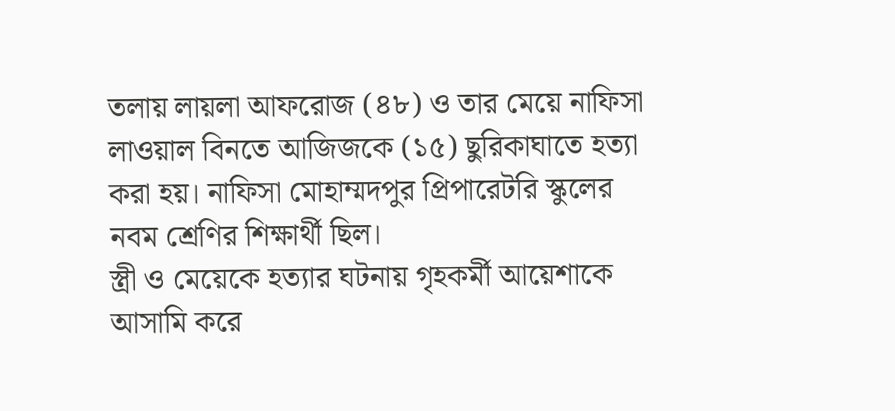তলায় লায়লা আফরোজ (৪৮) ও তার মেয়ে নাফিসা লাওয়াল বিনতে আজিজকে (১৫) ছুরিকাঘাতে হত্যা করা হয়। নাফিসা মোহাম্মদপুর প্রিপারেটরি স্কুলের নবম শ্রেণির শিক্ষার্থী ছিল।
স্ত্রী ও মেয়েকে হত্যার ঘটনায় গৃহকর্মী আয়েশাকে আসামি করে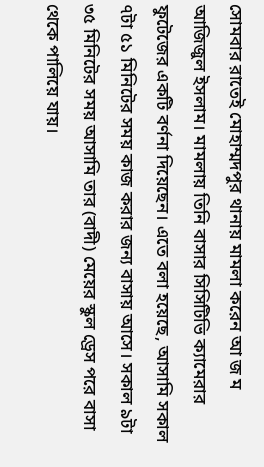সোমবার রাতেই মোহাম্মদপুর থানায় মামলা করেন আ জ ম আজিজুল ইসলাম। মামলায় তিনি বাসার সিসিটিভি ক্যামেরার ফুটেজের একটি বর্ণনা দিয়েছেন। এতে বলা হয়েছে, আসামি সকাল ৭টা ৫১ মিনিটের সময় কাজ করার জন্য বাসায় আসে। সকাল ৯টা ৩৫ মিনিটের সময় আসামি তার (বাদী) মেয়ের স্কুল ড্রেস পরে বাসা থেকে পালিয়ে যায়।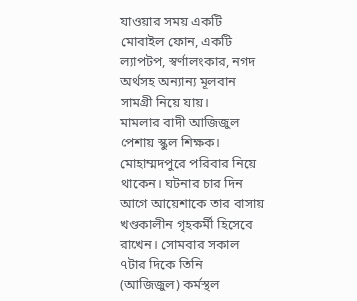যাওয়ার সময় একটি মোবাইল ফোন, একটি ল্যাপটপ, স্বর্ণালংকার, নগদ অর্থসহ অন্যান্য মূলবান সামগ্রী নিয়ে যায়।
মামলার বাদী আজিজুল পেশায় স্কুল শিক্ষক। মোহাম্মদপুরে পরিবার নিয়ে থাকেন। ঘটনার চার দিন আগে আয়েশাকে তার বাসায় খণ্ডকালীন গৃহকর্মী হিসেবে রাখেন। সোমবার সকাল ৭টার দিকে তিনি (আজিজুল) কর্মস্থল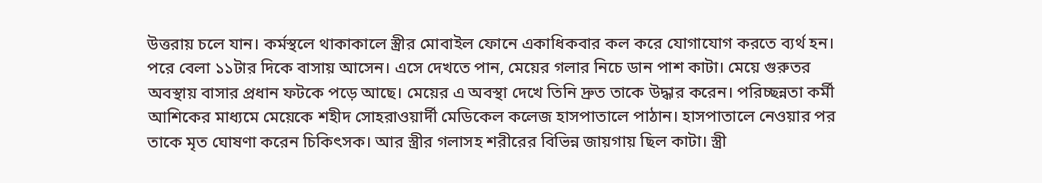উত্তরায় চলে যান। কর্মস্থলে থাকাকালে স্ত্রীর মোবাইল ফোনে একাধিকবার কল করে যোগাযোগ করতে ব্যর্থ হন। পরে বেলা ১১টার দিকে বাসায় আসেন। এসে দেখতে পান, মেয়ের গলার নিচে ডান পাশ কাটা। মেয়ে গুরুতর অবস্থায় বাসার প্রধান ফটকে পড়ে আছে। মেয়ের এ অবস্থা দেখে তিনি দ্রুত তাকে উদ্ধার করেন। পরিচ্ছন্নতা কর্মী আশিকের মাধ্যমে মেয়েকে শহীদ সোহরাওয়ার্দী মেডিকেল কলেজ হাসপাতালে পাঠান। হাসপাতালে নেওয়ার পর তাকে মৃত ঘোষণা করেন চিকিৎসক। আর স্ত্রীর গলাসহ শরীরের বিভিন্ন জায়গায় ছিল কাটা। স্ত্রী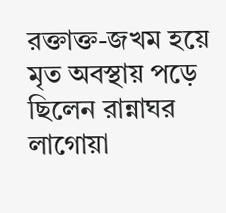রক্তাক্ত-জখম হয়ে মৃত অবস্থায় পড়ে ছিলেন রান্নাঘর লাগোয়া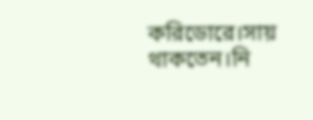করিডোরে।সায় থাকতেন।নি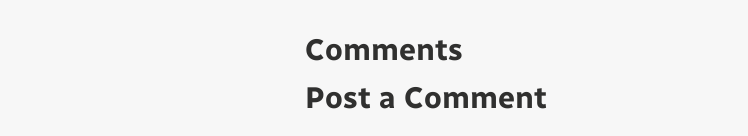Comments
Post a Comment